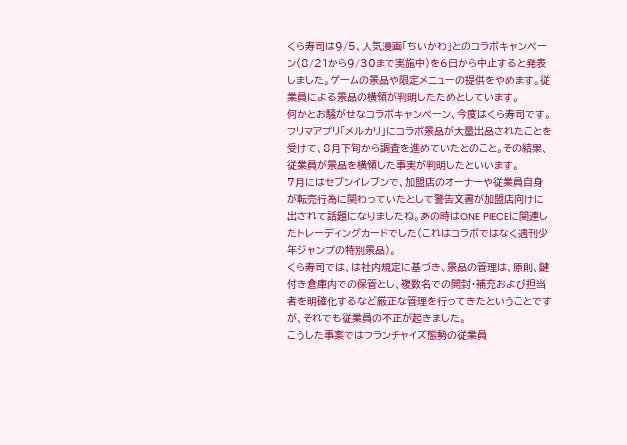くら寿司は9/5、人気漫画「ちいかわ」とのコラボキャンペーン(8/21から9/30まで実施中)を6日から中止すると発表しました。ゲームの景品や限定メニューの提供をやめます。従業員による景品の横領が判明したためとしています。
何かとお騒がせなコラボキャンペーン、今度はくら寿司です。フリマアプリ「メルカリ」にコラボ景品が大量出品されたことを受けて、8月下旬から調査を進めていたとのこと。その結果、従業員が景品を横領した事実が判明したといいます。
7月にはセブンイレブンで、加盟店のオーナーや従業員自身が転売行為に関わっていたとして警告文書が加盟店向けに出されて話題になりましたね。あの時はONE PIECEに関連したトレーディングカードでした(これはコラボではなく週刊少年ジャンプの特別景品)。
くら寿司では、は社内規定に基づき、景品の管理は、原則、鍵付き倉庫内での保管とし、複数名での開封・補充および担当者を明確化するなど厳正な管理を行ってきたということですが、それでも従業員の不正が起きました。
こうした事案ではフランチャイズ態勢の従業員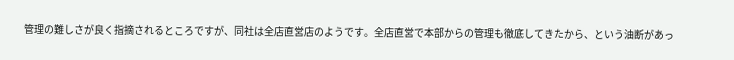管理の難しさが良く指摘されるところですが、同社は全店直営店のようです。全店直営で本部からの管理も徹底してきたから、という油断があっ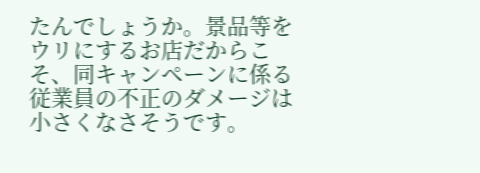たんでしょうか。景品等をウリにするお店だからこそ、同キャンペーンに係る従業員の不正のダメージは小さくなさそうです。